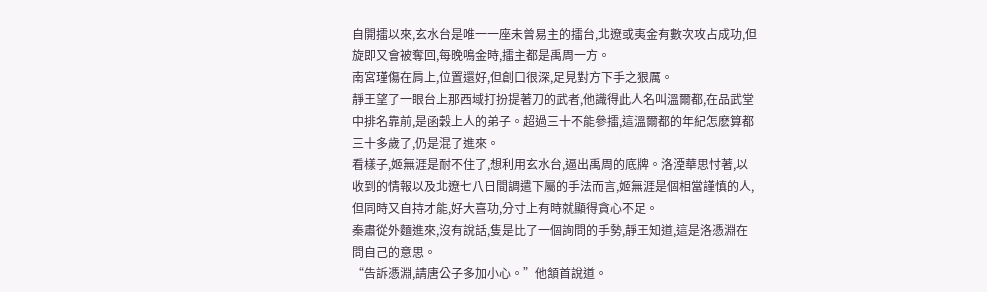自開擂以來,玄水台是唯一一座未曾易主的擂台,北遼或夷金有數次攻占成功,但旋即又會被奪回,每晚鳴金時,擂主都是禹周一方。
南宮瑾傷在肩上,位置還好,但創口很深,足見對方下手之狠厲。
靜王望了一眼台上那西域打扮提著刀的武者,他識得此人名叫溫爾都,在品武堂中排名靠前,是函穀上人的弟子。超過三十不能參擂,這溫爾都的年紀怎麽算都三十多歲了,仍是混了進來。
看樣子,姬無涯是耐不住了,想利用玄水台,逼出禹周的底牌。洛湮華思忖著,以收到的情報以及北遼七八日間調遣下屬的手法而言,姬無涯是個相當謹慎的人,但同時又自持才能,好大喜功,分寸上有時就顯得貪心不足。
秦肅從外麵進來,沒有說話,隻是比了一個詢問的手勢,靜王知道,這是洛憑淵在問自己的意思。
“告訴憑淵,請唐公子多加小心。”他頷首說道。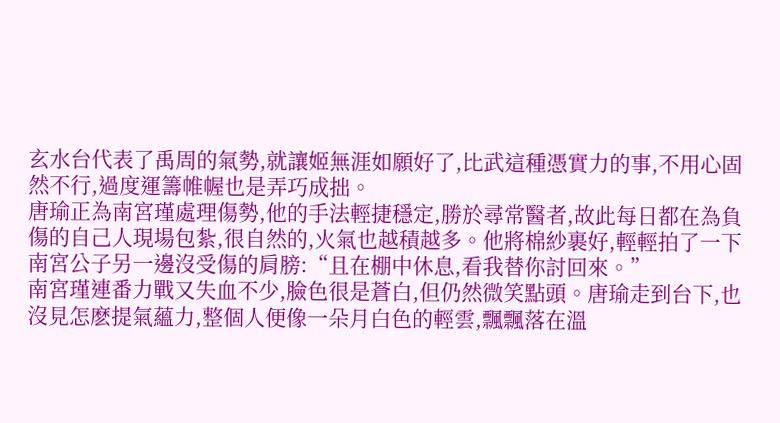玄水台代表了禹周的氣勢,就讓姬無涯如願好了,比武這種憑實力的事,不用心固然不行,過度運籌帷幄也是弄巧成拙。
唐瑜正為南宮瑾處理傷勢,他的手法輕捷穩定,勝於尋常醫者,故此每日都在為負傷的自己人現場包紮,很自然的,火氣也越積越多。他將棉紗裹好,輕輕拍了一下南宮公子另一邊沒受傷的肩膀:“且在棚中休息,看我替你討回來。”
南宮瑾連番力戰又失血不少,臉色很是蒼白,但仍然微笑點頭。唐瑜走到台下,也沒見怎麽提氣蘊力,整個人便像一朵月白色的輕雲,飄飄落在溫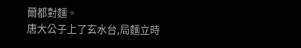爾都對麵。
唐大公子上了玄水台,局麵立時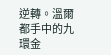逆轉。溫爾都手中的九環金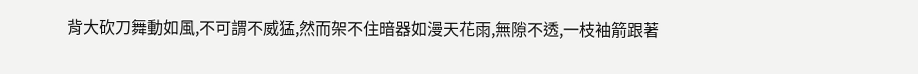背大砍刀舞動如風,不可謂不威猛,然而架不住暗器如漫天花雨,無隙不透,一枝袖箭跟著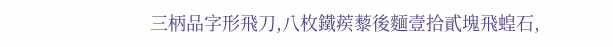三柄品字形飛刀,八枚鐵蒺藜後麵壹拾貳塊飛蝗石,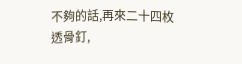不夠的話,再來二十四枚透骨釘,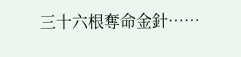三十六根奪命金針……